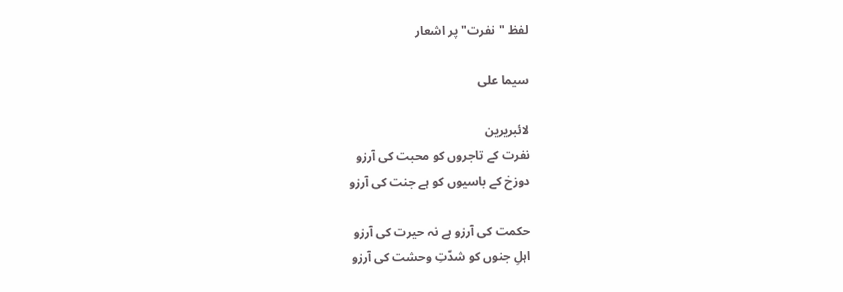لفظ "نفرت" پر اشعار

سیما علی

لائبریرین
نفرت کے تاجروں کو محبت کی آرزو
دوزخ کے باسیوں کو ہے جنت کی آرزو

حکمت کی آرزو ہے نہ حیرت کی آرزو
اہلِ جنوں کو شدّتِ وحشت کی آرزو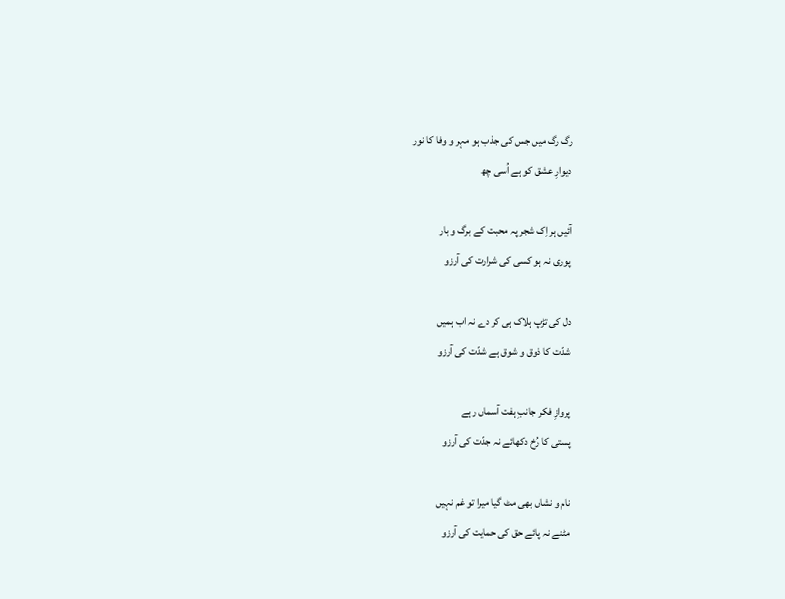رگ رگ میں جس کی جذب ہو مہر و وفا کا نور
دیوارِ عشق کو ہے اُسی چھ

آئیں ہر اِک شجر پہ محبت کے برگ و بار
پوری نہ ہو کسی کی شرارت کی آرزو

دل کی تڑپ ہلاک ہی کر دے نہ اب ہمیں
شدّت کا ذوق و شوق ہے شدّت کی آرزو

پروازِ فکر جانبِ ہفت آسماں رہے
پستی کا رُخ دکھائے نہ جدّت کی آرزو

نام و نشاں بھی مٹ گیا میرا تو غم نہیں
مٹنے نہ پائے حق کی حمایت کی آرزو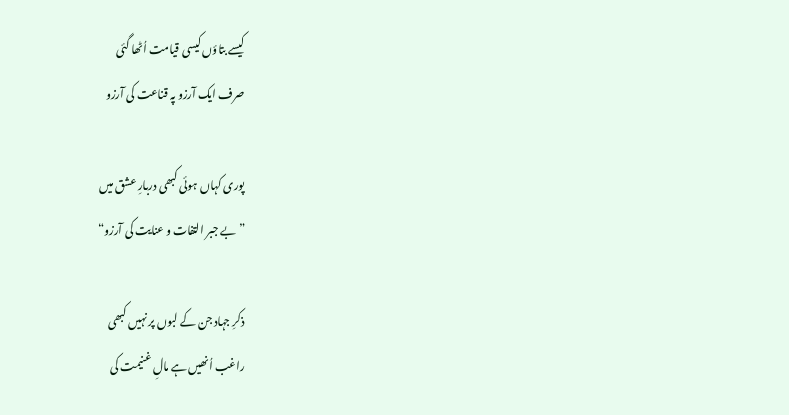کیسے بتاؤں کیسی قیامت اُٹھا گئی
صرف ایک آرزو پہ قناعت کی آرزو

پوری کہاں ہوئی کبھی دربارِ عشق میں
”بے جبر التفات و عنایت کی آرزو“

ذکرِ جہاد جن کے لبوں پر نہیں کبھی
راغب اُنھیں ہے مالِ غنیمت کی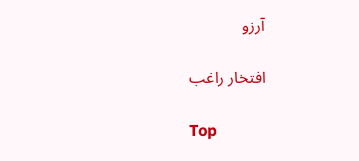آرزو

افتخار راغب

Top